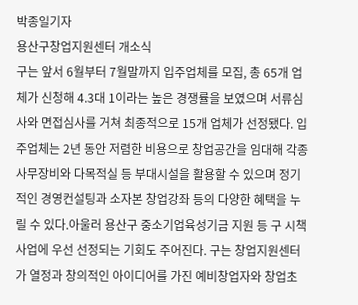박종일기자
용산구창업지원센터 개소식
구는 앞서 6월부터 7월말까지 입주업체를 모집, 총 65개 업체가 신청해 4.3대 1이라는 높은 경쟁률을 보였으며 서류심사와 면접심사를 거쳐 최종적으로 15개 업체가 선정됐다. 입주업체는 2년 동안 저렴한 비용으로 창업공간을 임대해 각종 사무장비와 다목적실 등 부대시설을 활용할 수 있으며 정기적인 경영컨설팅과 소자본 창업강좌 등의 다양한 혜택을 누릴 수 있다.아울러 용산구 중소기업육성기금 지원 등 구 시책 사업에 우선 선정되는 기회도 주어진다. 구는 창업지원센터가 열정과 창의적인 아이디어를 가진 예비창업자와 창업초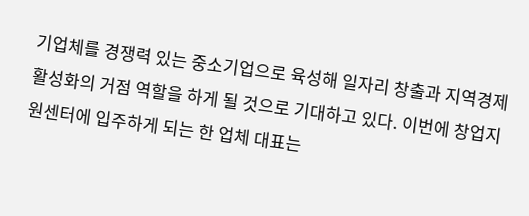기업체를 경쟁력 있는 중소기업으로 육성해 일자리 창출과 지역경제 활성화의 거점 역할을 하게 될 것으로 기대하고 있다. 이번에 창업지원센터에 입주하게 되는 한 업체 대표는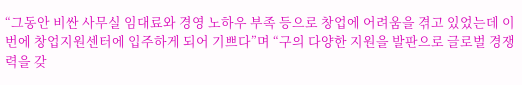“그동안 비싼 사무실 임대료와 경영 노하우 부족 등으로 창업에 어려움을 겪고 있었는데 이번에 창업지원센터에 입주하게 되어 기쁘다”며 “구의 다양한 지원을 발판으로 글로벌 경쟁력을 갖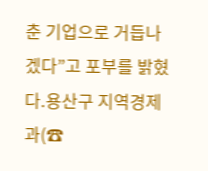춘 기업으로 거듭나겠다”고 포부를 밝혔다.용산구 지역경제과(☎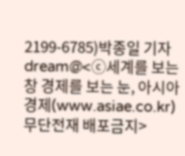2199-6785)박종일 기자 dream@<ⓒ세계를 보는 창 경제를 보는 눈, 아시아경제(www.asiae.co.kr) 무단전재 배포금지>